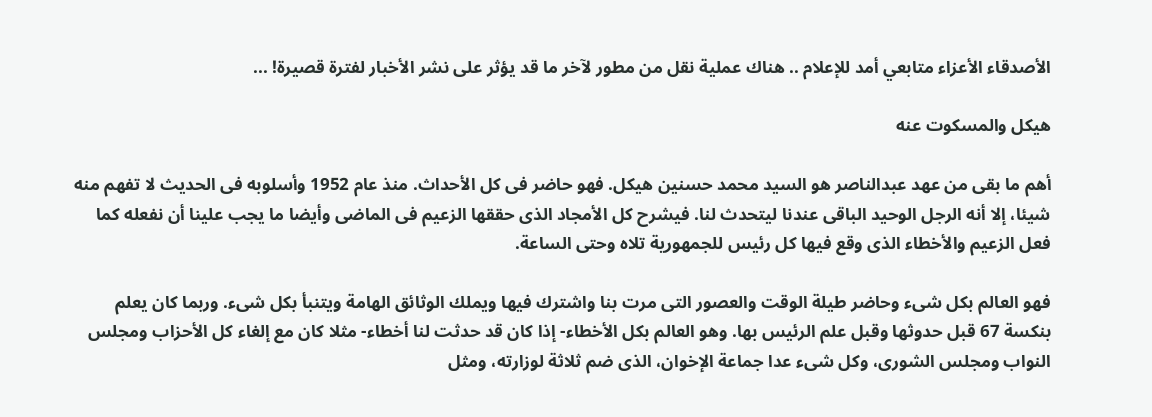الأصدقاء الأعزاء متابعي أمد للإعلام .. هناك عملية نقل من مطور لآخر ما قد يؤثر على نشر الأخبار لفترة قصيرة! ...

هيكل والمسكوت عنه

أهم ما بقى من عهد عبدالناصر هو السيد محمد حسنين هيكل. فهو حاضر فى كل الأحداث. منذ عام 1952 وأسلوبه فى الحديث لا تفهم منه شيئا، إلا أنه الرجل الوحيد الباقى عندنا ليتحدث لنا. فيشرح كل الأمجاد الذى حققها الزعيم فى الماضى وأيضا ما يجب علينا أن نفعله كما فعل الزعيم والأخطاء الذى وقع فيها كل رئيس للجمهورية تلاه وحتى الساعة.

فهو العالم بكل شىء وحاضر طيلة الوقت والعصور التى مرت بنا واشترك فيها ويملك الوثائق الهامة ويتنبأ بكل شىء. وربما كان يعلم بنكسة 67 قبل حدوثها وقبل علم الرئيس بها. وهو العالم بكل الأخطاء- إذا كان قد حدثت لنا أخطاء- مثلا كان مع إلغاء كل الأحزاب ومجلس النواب ومجلس الشورى، وكل شىء عدا جماعة الإخوان، الذى ضم ثلاثة لوزارته، ومثل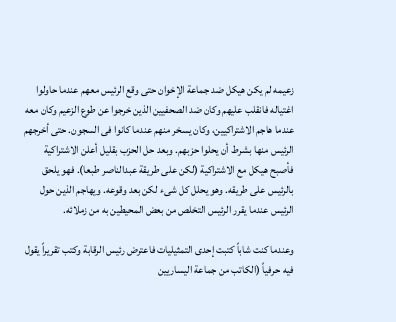زعيمه لم يكن هيكل ضد جماعة الإخوان حتى وقع الرئيس معهم عندما حاولوا اغتياله فانقلب عليهم وكان ضد الصحفيين الذين خرجوا عن طوع الزعيم وكان معه عندما هاجم الاشتراكيين، وكان يسخر منهم عندما كانوا فى السجون. حتى أخرجهم الرئيس منها بشرط أن يحلوا حزبهم. وبعد حل الحزب بقليل أعلن الاشتراكية فأصبح هيكل مع الاشتراكية (لكن على طريقة عبدالناصر طبعا). فهو يلحق بالرئيس على طريقه. وهو يحلل كل شىء لكن بعد وقوعه. ويهاجم الذين حول الرئيس عندما يقرر الرئيس التخلص من بعض المحيطين به من زملائه.

وعندما كنت شاباً كتبت إحدى التمثيليات فاعترض رئيس الرقابة وكتب تقريراً يقول فيه حرفياً (الكاتب من جماعة اليساريين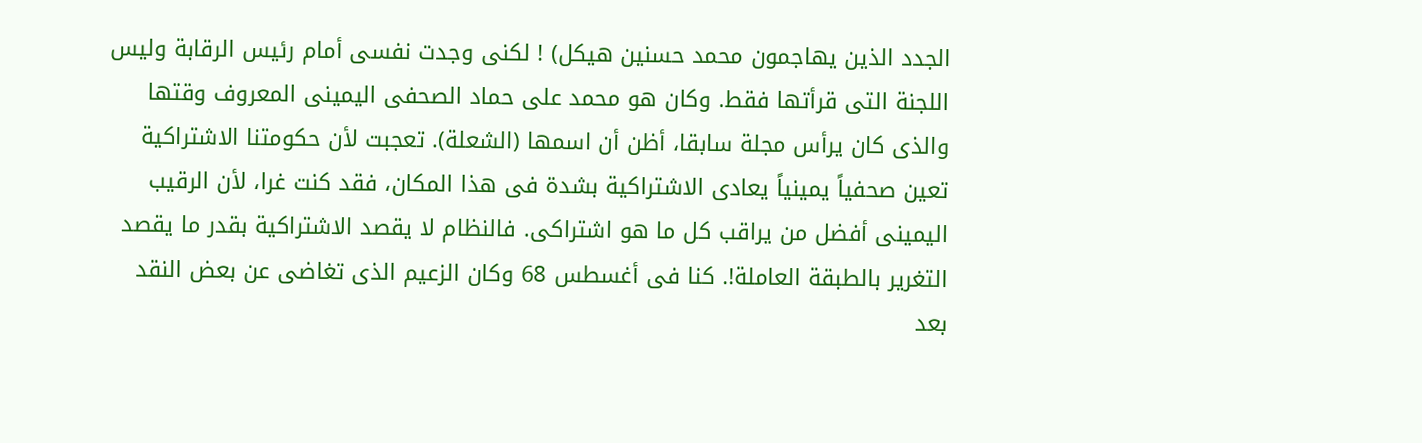الجدد الذين يهاجمون محمد حسنين هيكل) ! لكنى وجدت نفسى أمام رئيس الرقابة وليس اللجنة التى قرأتها فقط. وكان هو محمد على حماد الصحفى اليمينى المعروف وقتها والذى كان يرأس مجلة سابقا، أظن أن اسمها (الشعلة). تعجبت لأن حكومتنا الاشتراكية تعين صحفياً يمينياً يعادى الاشتراكية بشدة فى هذا المكان، فقد كنت غرا، لأن الرقيب اليمينى أفضل من يراقب كل ما هو اشتراكى. فالنظام لا يقصد الاشتراكية بقدر ما يقصد التغرير بالطبقة العاملة!. كنا فى أغسطس 68 وكان الزعيم الذى تغاضى عن بعض النقد بعد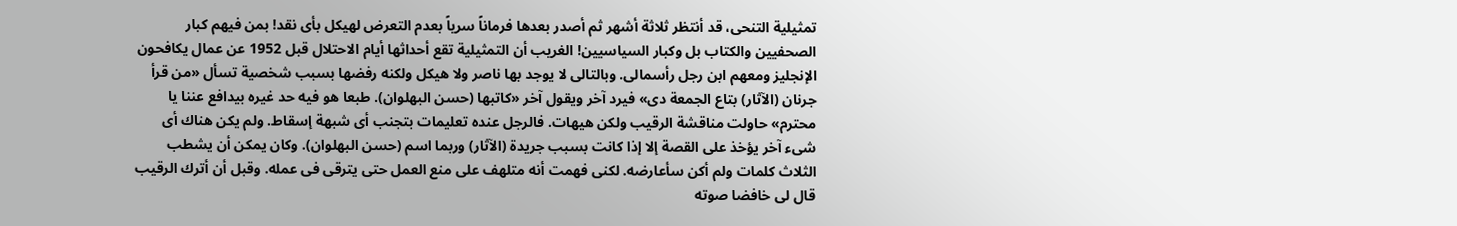تمثيلية التنحى، قد أنتظر ثلاثة أشهر ثم أصدر بعدها فرماناً سرياً بعدم التعرض لهيكل بأى نقد! بمن فيهم كبار الصحفيين والكتاب بل وكبار السياسيين! الغريب أن التمثيلية تقع أحداثها أيام الاحتلال قبل 1952 عن عمال يكافحون الإنجليز ومعهم ابن رجل رأسمالى. وبالتالى لا يوجد بها ناصر ولا هيكل ولكنه رفضها بسبب شخصية تسأل «من قرأ جرنان (الآثار) بتاع الجمعة دى» فيرد آخر ويقول آخر «كاتبها (حسن البهلوان). طبعا هو فيه حد غيره بيدافع عننا يا محترم» حاولت مناقشة الرقيب ولكن هيهات. فالرجل عنده تعليمات بتجنب أى شبهة إسقاط. ولم يكن هناك أى شىء آخر يؤخذ على القصة إلا إذا كانت بسبب جريدة (الآثار) وربما اسم (حسن البهلوان). وكان يمكن أن يشطب الثلاث كلمات ولم أكن سأعارضه. لكنى فهمت أنه متلهف على منع العمل حتى يترقى فى عمله. وقبل أن أترك الرقيب قال لى خافضا صوته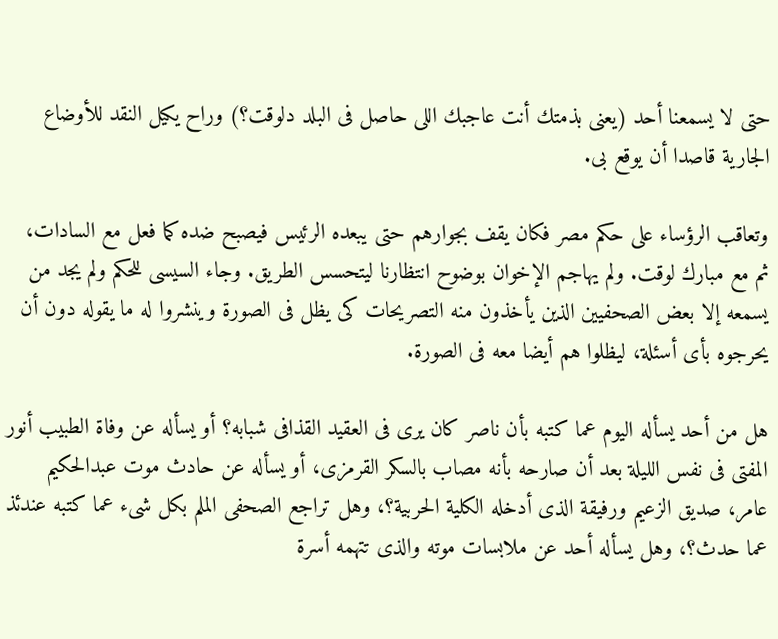حتى لا يسمعنا أحد (يعنى بذمتك أنت عاجبك اللى حاصل فى البلد دلوقت؟) وراح يكيل النقد للأوضاع الجارية قاصدا أن يوقع بى.

وتعاقب الرؤساء على حكم مصر فكان يقف بجوارهم حتى يبعده الرئيس فيصبح ضده كما فعل مع السادات، ثم مع مبارك لوقت. ولم يهاجم الإخوان بوضوح انتظارنا ليتحسس الطريق. وجاء السيسى للحكم ولم يجد من يسمعه إلا بعض الصحفيين الذين يأخذون منه التصريحات كى يظل فى الصورة وينشروا له ما يقوله دون أن يحرجوه بأى أسئلة، ليظلوا هم أيضا معه فى الصورة.

هل من أحد يسأله اليوم عما كتبه بأن ناصر كان يرى فى العقيد القذافى شبابه؟ أو يسأله عن وفاة الطبيب أنور المفتى فى نفس الليلة بعد أن صارحه بأنه مصاب بالسكر القرمزى، أو يسأله عن حادث موت عبدالحكيم عامر، صديق الزعيم ورفيقة الذى أدخله الكلية الحربية؟، وهل تراجع الصحفى الملم بكل شىء عما كتبه عندئذ عما حدث؟، وهل يسأله أحد عن ملابسات موته والذى تتهمه أسرة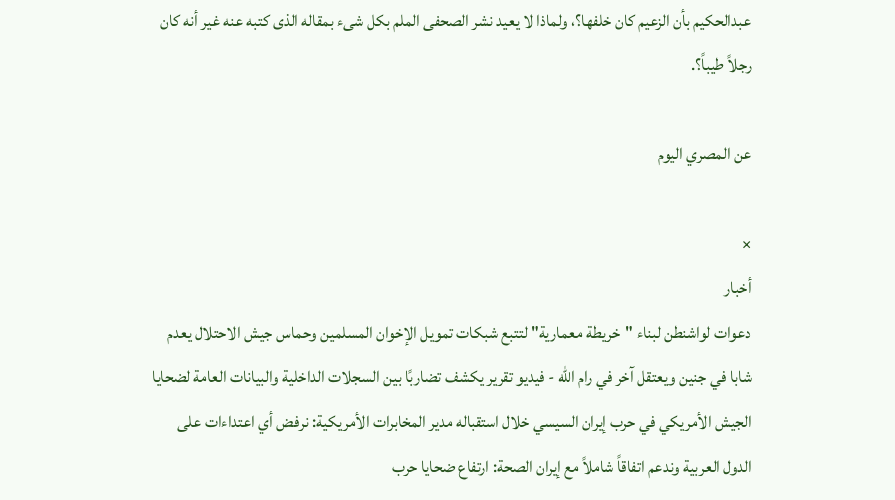عبدالحكيم بأن الزعيم كان خلفها؟، ولماذا لا يعيد نشر الصحفى الملم بكل شىء بمقاله الذى كتبه عنه غير أنه كان رجلاً طيباً؟.

عن المصري اليوم

×
أخبار
دعوات لواشنطن لبناء "خريطة معمارية" لتتبع شبكات تمويل الإخوان المسلمين وحماس جيش الاحتلال يعدم شابا في جنين ويعتقل آخر في رام الله - فيديو تقرير يكشف تضاربًا بين السجلات الداخلية والبيانات العامة لضحايا الجيش الأمريكي في حرب إيران السيسي خلال استقباله مدير المخابرات الأمريكية: نرفض أي اعتداءات على الدول العربية وندعم اتفاقاً شاملاً مع إيران الصحة: ارتفاع ضحايا حرب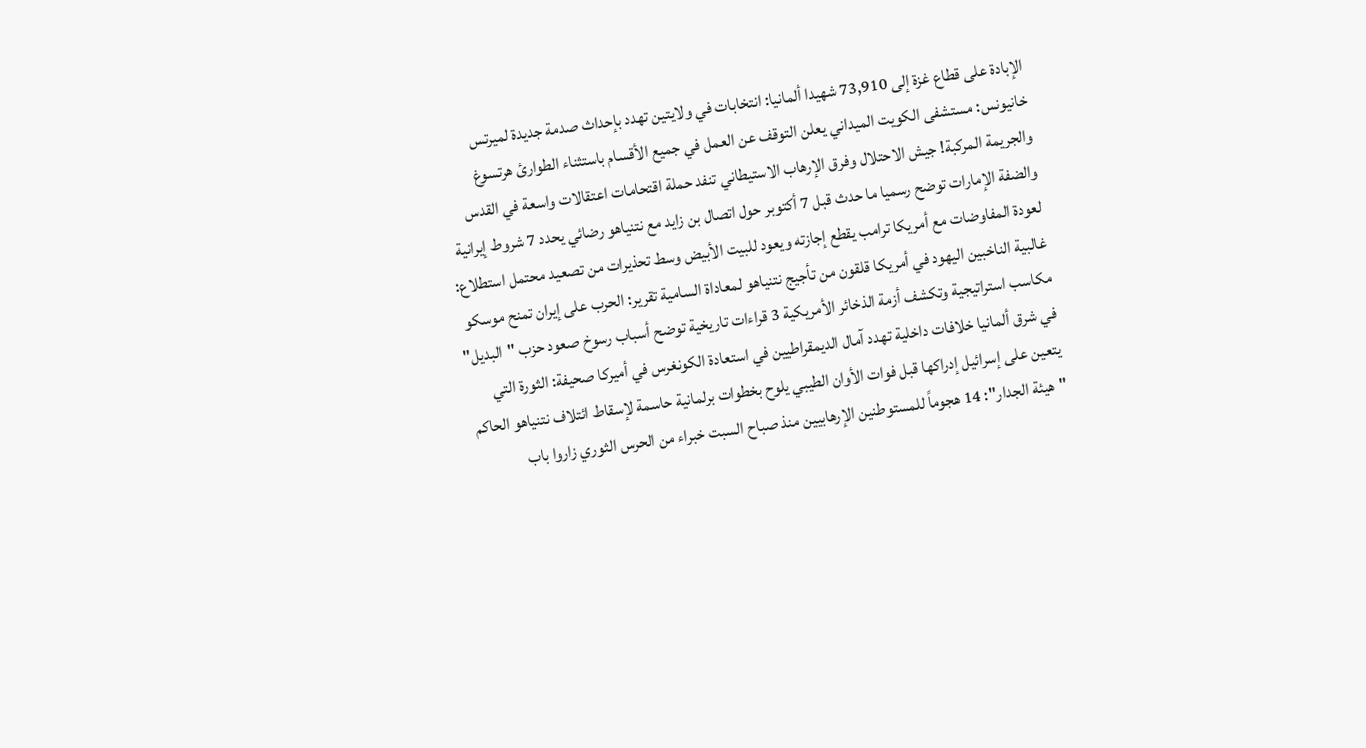الإبادة على قطاع غزة إلى 73,910 شهيدا ألمانيا: انتخابات في ولايتين تهدد بإحداث صدمة جديدة لميرتس خانيونس: مستشفى الكويت الميداني يعلن التوقف عن العمل في جميع الأقسام باستثناء الطوارئ هرتسوغ والجريمة المركبة! جيش الاحتلال وفرق الإرهاب الاستيطاني تنفد حملة اقتحامات اعتقالات واسعة في القدس والضفة الإمارات توضح رسميا ما حدث قبل 7 أكتوبر حول اتصال بن زايد مع نتنياهو رضائي يحدد 7 شروط إيرانية لعودة المفاوضات مع أمريكا ترامب يقطع إجازته ويعود للبيت الأبيض وسط تحذيرات من تصعيد محتمل استطلاع: غالبية الناخبين اليهود في أمريكا قلقون من تأجيج نتنياهو لمعاداة السامية تقرير: الحرب على إيران تمنح موسكو مكاسب استراتيجية وتكشف أزمة الذخائر الأمريكية 3 قراءات تاريخية توضح أسباب رسوخ صعود حزب "البديل" في شرق ألمانيا خلافات داخلية تهدد آمال الديمقراطيين في استعادة الكونغرس في أميركا صحيفة: الثورة التي يتعين على إسرائيل إدراكها قبل فوات الأوان الطيبي يلوح بخطوات برلمانية حاسمة لإسقاط ائتلاف نتنياهو الحاكم "هيئة الجدار": 14 هجوماً للمستوطنين الإرهابيين منذ صباح السبت خبراء من الحرس الثوري زاروا باب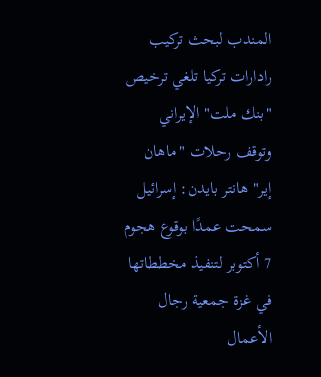المندب لبحث تركيب رادارات تركيا تلغي ترخيص "بنك ملت" الإيراني وتوقف رحلات "ماهان إير" هانتر بايدن: إسرائيل سمحت عمدًا بوقوع هجوم 7 أكتوبر لتنفيذ مخططاتها في غزة جمعية رجال الأعمال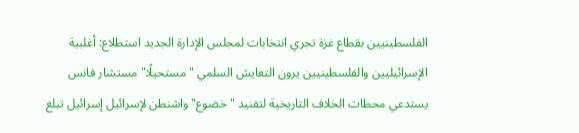الفلسطينيين بقطاع غزة تجري انتخابات لمجلس الإدارة الجديد استطلاع: أغلبية الإسرائيليين والفلسطينيين يرون التعايش السلمي "مستحيلًا" مستشار فانس يستدعي محطات الخلاف التاريخية لتفنيد "خضوع" واشنطن لإسرائيل إسرائيل تبلغ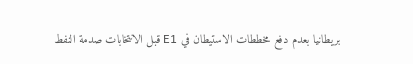بريطانيا بعدم دفع مخططات الاستيطان في E1 قبل الانتخابات صدمة النفط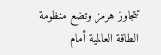تتجاوز هرمز وتضع منظومة الطاقة العالمية أمام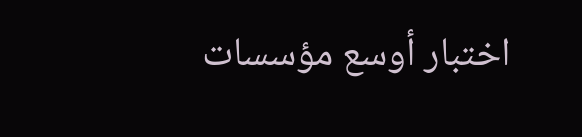اختبار أوسع مؤسسات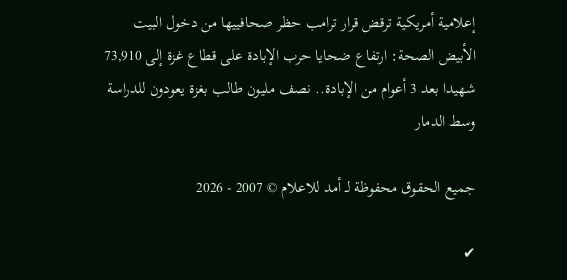إعلامية أمريكية ترقض قرار ترامب حظر صحافييها من دخول البيت الأبيض الصحة: ارتفاع ضحايا حرب الإبادة على قطاع غزة إلى 73,910 شهيدا بعد 3 أعوام من الإبادة.. نصف مليون طالب بغزة يعودون للدراسة وسط الدمار

جميع الحقوق محفوظة لـ أمد للاعلام © 2007 - 2026

✔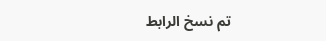تم نسخ الرابط